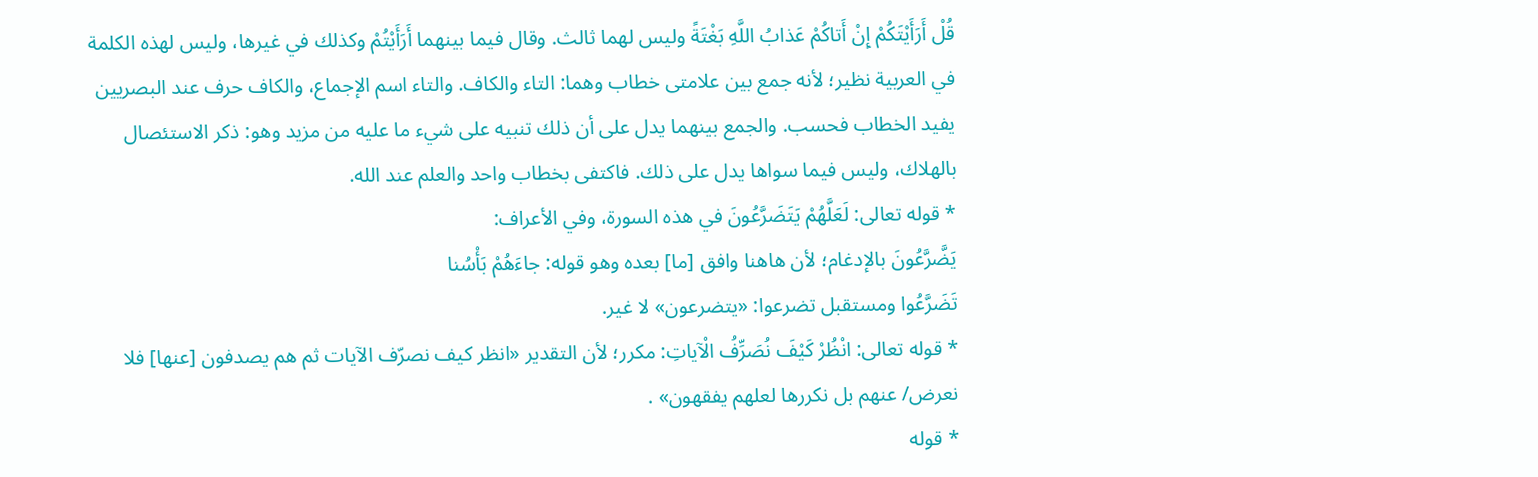قُلْ أَرَأَيْتَكُمْ إِنْ أَتاكُمْ عَذابُ اللَّهِ بَغْتَةً وليس لهما ثالث. وقال فيما بينهما أَرَأَيْتُمْ وكذلك في غيرها، وليس لهذه الكلمة في العربية نظير؛ لأنه جمع بين علامتى خطاب وهما: التاء والكاف. والتاء اسم الإجماع، والكاف حرف عند البصريين يفيد الخطاب فحسب. والجمع بينهما يدل على أن ذلك تنبيه على شيء ما عليه من مزيد وهو: ذكر الاستئصال بالهلاك، وليس فيما سواها يدل على ذلك. فاكتفى بخطاب واحد والعلم عند الله.
* قوله تعالى: لَعَلَّهُمْ يَتَضَرَّعُونَ في هذه السورة، وفي الأعراف:
يَضَّرَّعُونَ بالإدغام؛ لأن هاهنا وافق [ما] بعده وهو قوله: جاءَهُمْ بَأْسُنا
تَضَرَّعُوا ومستقبل تضرعوا: «يتضرعون» لا غير.
* قوله تعالى: انْظُرْ كَيْفَ نُصَرِّفُ الْآياتِ: مكرر؛ لأن التقدير «انظر كيف نصرّف الآيات ثم هم يصدفون [عنها] فلا نعرض/ عنهم بل نكررها لعلهم يفقهون» .
* قوله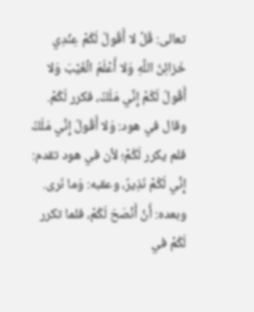تعالى: قُلْ لا أَقُولُ لَكُمْ عِنْدِي خَزائِنُ اللَّهِ وَلا أَعْلَمُ الْغَيْبَ وَلا أَقُولُ لَكُمْ إِنِّي مَلَكٌ، فكرر لَكُمْ. وقال في هود: وَلا أَقُولُ إِنِّي مَلَكٌ فلم يكرر لَكُمْ؛ لأن في هود تقدم: إِنِّي لَكُمْ نَذِيرٌ، وعقبه: وَما نَرى.
وبعده: أَنْ أَنْصَحَ لَكُمْ، فلما تكرر لَكُمْ في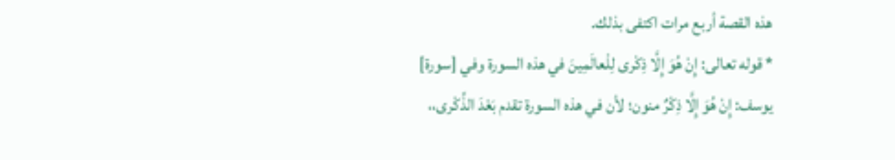هذه القصة أربع مرات اكتفى بذلك.
* قوله تعالى: إِنْ هُوَ إِلَّا ذِكْرى لِلْعالَمِينَ في هذه السورة وفي [سورة] يوسف: إِنْ هُوَ إِلَّا ذِكْرٌ منون؛ لأن في هذه السورة تقدم بَعْدَ الذِّكْرى،،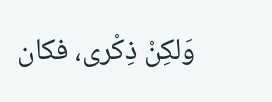وَلكِنْ ذِكْرى، فكان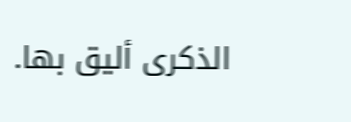الذكرى أليق بها.